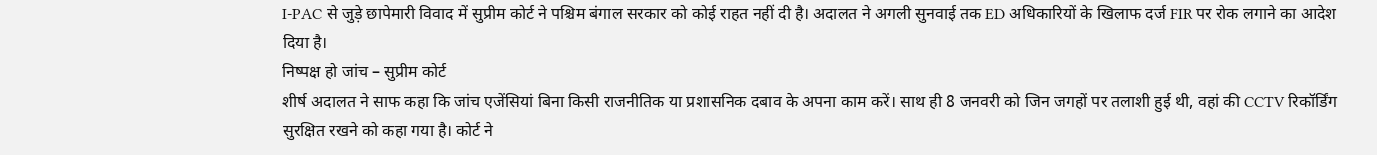I-PAC से जुड़े छापेमारी विवाद में सुप्रीम कोर्ट ने पश्चिम बंगाल सरकार को कोई राहत नहीं दी है। अदालत ने अगली सुनवाई तक ED अधिकारियों के खिलाफ दर्ज FIR पर रोक लगाने का आदेश दिया है।
निष्पक्ष हो जांच – सुप्रीम कोर्ट
शीर्ष अदालत ने साफ कहा कि जांच एजेंसियां बिना किसी राजनीतिक या प्रशासनिक दबाव के अपना काम करें। साथ ही 8 जनवरी को जिन जगहों पर तलाशी हुई थी, वहां की CCTV रिकॉर्डिंग सुरक्षित रखने को कहा गया है। कोर्ट ने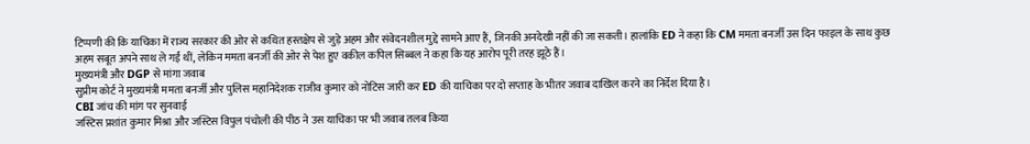टिप्पणी की कि याचिका में राज्य सरकार की ओर से कथित हस्तक्षेप से जुड़े अहम और संवेदनशील मुद्दे सामने आए हैं, जिनकी अनदेखी नहीं की जा सकती। हालांकि ED ने कहा कि CM ममता बनर्जी उस दिन फाइल के साथ कुछ अहम सबूत अपने साथ ले गईं थीं, लेकिन ममता बनर्जी की ओर से पेश हुए वकील कपिल सिब्बल ने कहा कि यह आरोप पूरी तरह झूठे हैं।
मुख्यमंत्री और DGP से मांगा जवाब
सुप्रीम कोर्ट ने मुख्यमंत्री ममता बनर्जी और पुलिस महानिदेशक राजीव कुमार को नोटिस जारी कर ED की याचिका पर दो सप्ताह के भीतर जवाब दाखिल करने का निर्देश दिया है।
CBI जांच की मांग पर सुनवाई
जस्टिस प्रशांत कुमार मिश्रा और जस्टिस विपुल पंचोली की पीठ ने उस याचिका पर भी जवाब तलब किया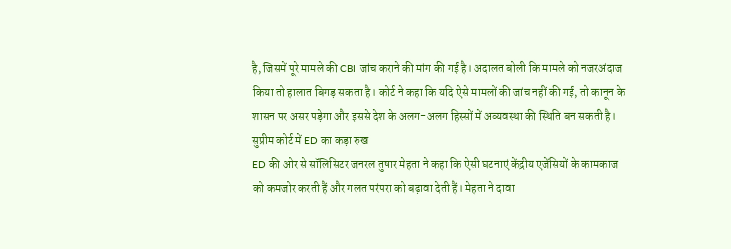है, जिसमें पूरे मामले की CBI जांच कराने की मांग की गई है। अदालत बोली कि मामले को नजरअंदाज किया तो हालात बिगड़ सकता है। कोर्ट ने कहा कि यदि ऐसे मामलों की जांच नहीं की गई, तो कानून के शासन पर असर पड़ेगा और इससे देश के अलग-अलग हिस्सों में अव्यवस्था की स्थिति बन सकती है।
सुप्रीम कोर्ट में ED का कड़ा रुख
ED की ओर से सॉलिसिटर जनरल तुषार मेहता ने कहा कि ऐसी घटनाएं केंद्रीय एजेंसियों के कामकाज को कमजोर करती हैं और गलत परंपरा को बढ़ावा देती हैं। मेहता ने दावा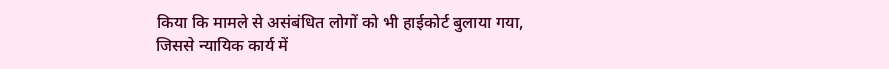किया कि मामले से असंबंधित लोगों को भी हाईकोर्ट बुलाया गया, जिससे न्यायिक कार्य में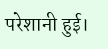परेशानी हुई।